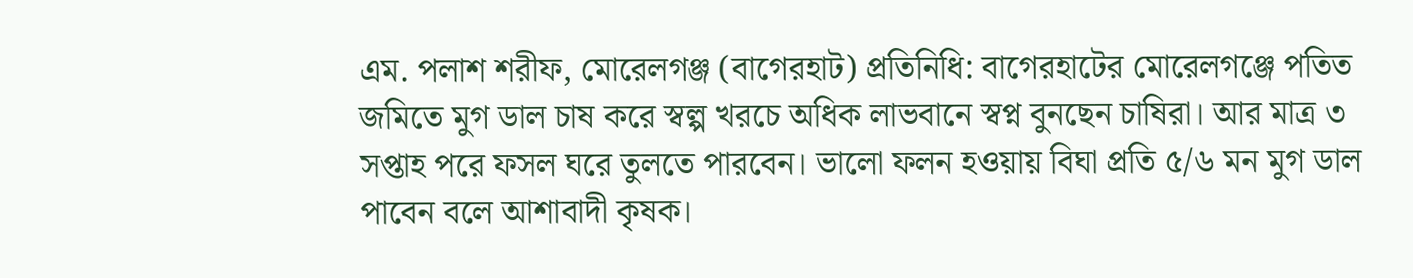এম. পলাশ শরীফ, মোরেলগঞ্জ (বাগেরহাট) প্রতিনিধি: বাগেরহাটের মোরেলগঞ্জে পতিত জমিতে মুগ ডাল চাষ করে স্বল্প খরচে অধিক লাভবানে স্বপ্ন বুনছেন চাষিরা। আর মাত্র ৩ সপ্তাহ পরে ফসল ঘরে তুলতে পারবেন। ভালো ফলন হওয়ায় বিঘা প্রতি ৫/৬ মন মুগ ডাল পাবেন বলে আশাবাদী কৃষক।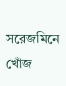সরেজমিনে খোঁজ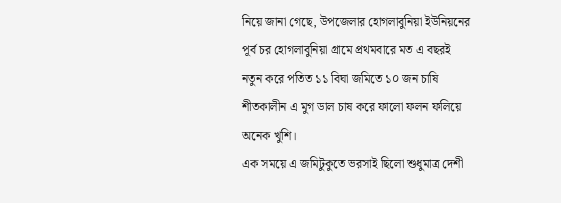নিয়ে জানা গেছে, উপজেলার হোগলাবুনিয়া ইউনিয়নের পূর্ব চর হোগলাবুনিয়া গ্রামে প্রথমবারে মত এ বছরই নতুন করে পতিত ১১ বিঘা জমিতে ১০ জন চাষি শীতকালীন এ মুগ ডাল চাষ করে ফালো ফলন ফলিয়ে অনেক খুশি।
এক সময়ে এ জমিটুকুতে ভরসাই ছিলো শুধুমাত্র দেশী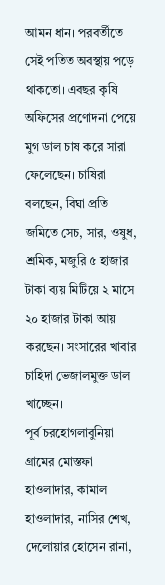আমন ধান। পরবর্তীতে সেই পতিত অবস্থায় পড়ে থাকতো। এবছর কৃষি অফিসের প্রণোদনা পেয়ে মুগ ডাল চাষ করে সারা ফেলেছেন। চাষিরা বলছেন, বিঘা প্রতি জমিতে সেচ, সার, ওষুধ, শ্রমিক, মজুরি ৫ হাজার টাকা ব্যয় মিটিয়ে ২ মাসে ২০ হাজার টাকা আয় করছেন। সংসারের খাবার চাহিদা ভেজালমুক্ত ডাল খাচ্ছেন।
পূর্ব চরহোগলাবুনিয়া গ্রামের মোস্তফা হাওলাদার, কামাল হাওলাদার, নাসির শেখ, দেলোয়ার হোসেন রানা,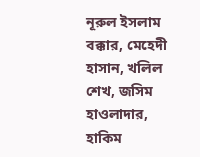নূরুল ইসলাম বক্কার, মেহেদী হাসান, খলিল শেখ, জসিম হাওলাদার, হাকিম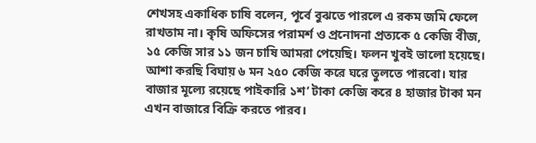শেখসহ একাধিক চাষি বলেন, পূর্বে বুঝতে পারলে এ রকম জমি ফেলে রাখতাম না। কৃষি অফিসের পরামর্শ ও প্রনোদনা প্রত্যকে ৫ কেজি বীজ, ১৫ কেজি সার ১১ জন চাষি আমরা পেয়েছি। ফলন খুবই ভালো হয়েছে। আশা করছি বিঘায় ৬ মন ২৫০ কেজি করে ঘরে তুলতে পারবো। যার বাজার মূল্যে রয়েছে পাইকারি ১শ’ টাকা কেজি করে ৪ হাজার টাকা মন এখন বাজারে বিক্রি করতে পারব।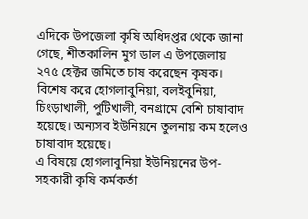এদিকে উপজেলা কৃষি অধিদপ্তর থেকে জানা গেছে, শীতকালিন মুগ ডাল এ উপজেলায় ২৭৫ হেক্টর জমিতে চাষ করেছেন কৃষক। বিশেষ করে হোগলাবুনিয়া, বলইবুনিয়া, চিংড়াখালী, পুটিখালী, বনগ্রামে বেশি চাষাবাদ হয়েছে। অন্যসব ইউনিয়নে তুলনায় কম হলেও চাষাবাদ হয়েছে।
এ বিষয়ে হোগলাবুনিয়া ইউনিয়নের উপ-সহকারী কৃষি কর্মকর্তা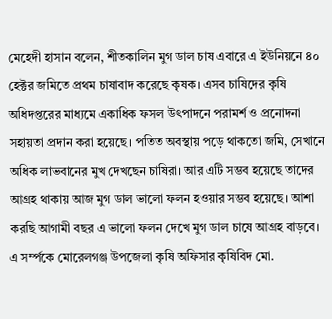মেহেদী হাসান বলেন, শীতকালিন মুগ ডাল চাষ এবারে এ ইউনিয়নে ৪০ হেক্টর জমিতে প্রথম চাষাবাদ করেছে কৃষক। এসব চাষিদের কৃষি অধিদপ্তরের মাধ্যমে একাধিক ফসল উৎপাদনে পরামর্শ ও প্রনোদনা সহায়তা প্রদান করা হয়েছে। পতিত অবস্থায় পড়ে থাকতো জমি, সেখানে অধিক লাভবানের মুখ দেখছেন চাষিরা। আর এটি সম্ভব হয়েছে তাদের আগ্রহ থাকায় আজ মুগ ডাল ভালো ফলন হওয়ার সম্ভব হয়েছে। আশা করছি আগামী বছর এ ভালো ফলন দেখে মুগ ডাল চাষে আগ্রহ বাড়বে।
এ সর্ম্পকে মোরেলগঞ্জ উপজেলা কৃষি অফিসার কৃষিবিদ মো.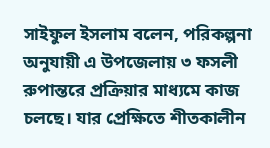সাইফুল ইসলাম বলেন, পরিকল্পনা অনুযায়ী এ উপজেলায় ৩ ফসলী রুপান্তরে প্রক্রিয়ার মাধ্যমে কাজ চলছে। যার প্রেক্ষিতে শীতকালীন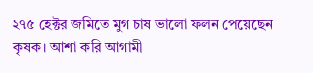২৭৫ হেক্টর জমিতে মুগ চাষ ভালো ফলন পেয়েছেন কৃষক। আশা করি আগামী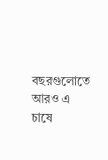বছরগুলোতে আরও এ চাষে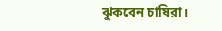ঝুকবেন চাষিরা।